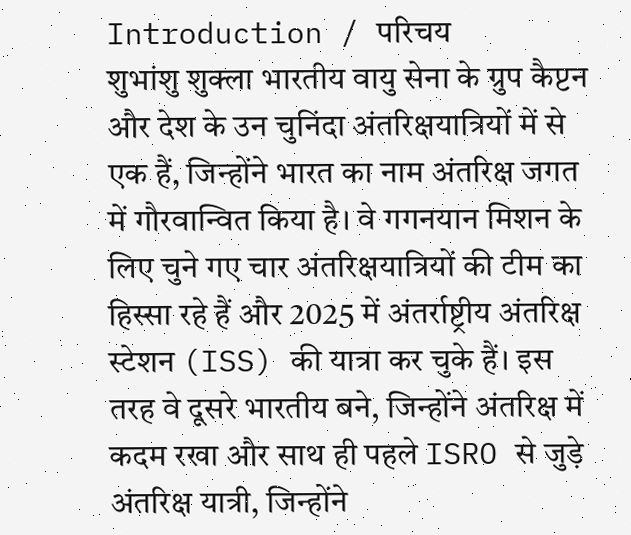Introduction / परिचय
शुभांशु शुक्ला भारतीय वायु सेना के ग्रुप कैप्टन और देश के उन चुनिंदा अंतरिक्षयात्रियों में से एक हैं, जिन्होंने भारत का नाम अंतरिक्ष जगत में गौरवान्वित किया है। वे गगनयान मिशन के लिए चुने गए चार अंतरिक्षयात्रियों की टीम का हिस्सा रहे हैं और 2025 में अंतर्राष्ट्रीय अंतरिक्ष स्टेशन (ISS) की यात्रा कर चुके हैं। इस तरह वे दूसरे भारतीय बने, जिन्होंने अंतरिक्ष में कदम रखा और साथ ही पहले ISRO से जुड़े अंतरिक्ष यात्री, जिन्होंने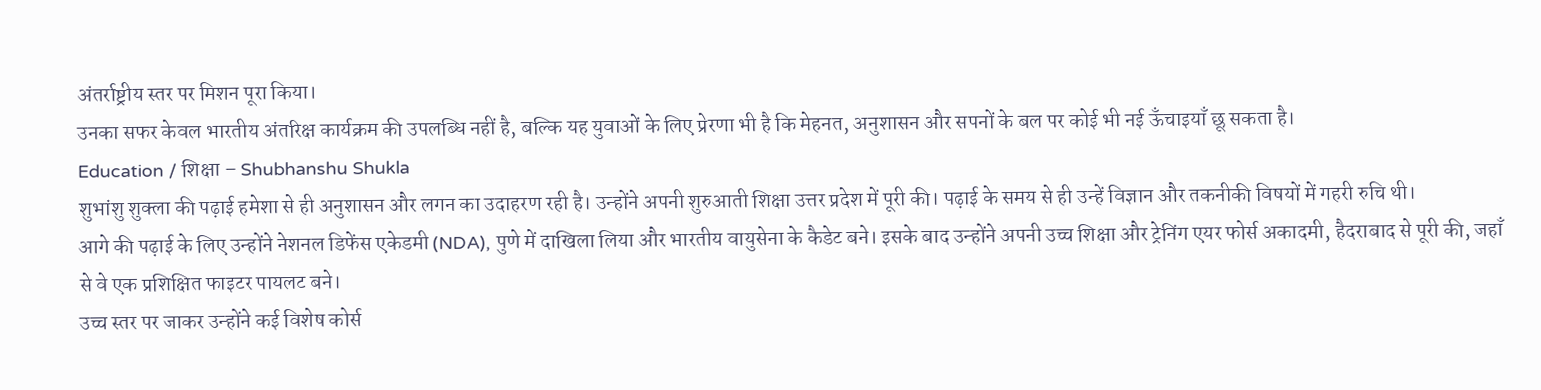अंतर्राष्ट्रीय स्तर पर मिशन पूरा किया।
उनका सफर केवल भारतीय अंतरिक्ष कार्यक्रम की उपलब्धि नहीं है, बल्कि यह युवाओं के लिए प्रेरणा भी है कि मेहनत, अनुशासन और सपनों के बल पर कोई भी नई ऊँचाइयाँ छू सकता है।
Education / शिक्षा – Shubhanshu Shukla
शुभांशु शुक्ला की पढ़ाई हमेशा से ही अनुशासन और लगन का उदाहरण रही है। उन्होंने अपनी शुरुआती शिक्षा उत्तर प्रदेश में पूरी की। पढ़ाई के समय से ही उन्हें विज्ञान और तकनीकी विषयों में गहरी रुचि थी।
आगे की पढ़ाई के लिए उन्होंने नेशनल डिफेंस एकेडमी (NDA), पुणे में दाखिला लिया और भारतीय वायुसेना के कैडेट बने। इसके बाद उन्होंने अपनी उच्च शिक्षा और ट्रेनिंग एयर फोर्स अकादमी, हैदराबाद से पूरी की, जहाँ से वे एक प्रशिक्षित फाइटर पायलट बने।
उच्च स्तर पर जाकर उन्होंने कई विशेष कोर्स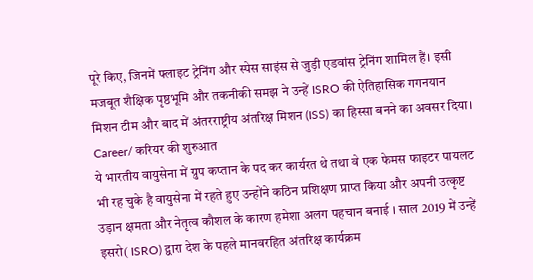पूरे किए, जिनमें फ्लाइट ट्रेनिंग और स्पेस साइंस से जुड़ी एडवांस ट्रेनिंग शामिल हैं। इसी मजबूत शैक्षिक पृष्ठभूमि और तकनीकी समझ ने उन्हें ISRO की ऐतिहासिक गगनयान मिशन टीम और बाद में अंतरराष्ट्रीय अंतरिक्ष मिशन (ISS) का हिस्सा बनने का अवसर दिया।
Career/ करियर की शुरुआत
ये भारतीय वायुसेना में ग्रुप कप्तान के पद कर कार्यरत थे तथा वे एक फेमस फाइटर पायलट भी रह चुके है वायुसेना में रहते हुए उन्होंने कठिन प्रशिक्षण प्राप्त किया और अपनी उत्कृष्ट उड़ान क्षमता और नेतृत्व कौशल के कारण हमेशा अलग पहचान बनाई । साल 2019 में उन्हें इसरो( ISRO) द्वारा देश के पहले मानवरहित अंतरिक्ष कार्यक्रम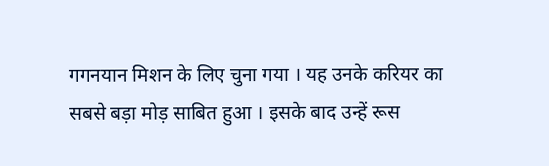गगनयान मिशन के लिए चुना गया । यह उनके करियर का सबसे बड़ा मोड़ साबित हुआ । इसके बाद उन्हें रूस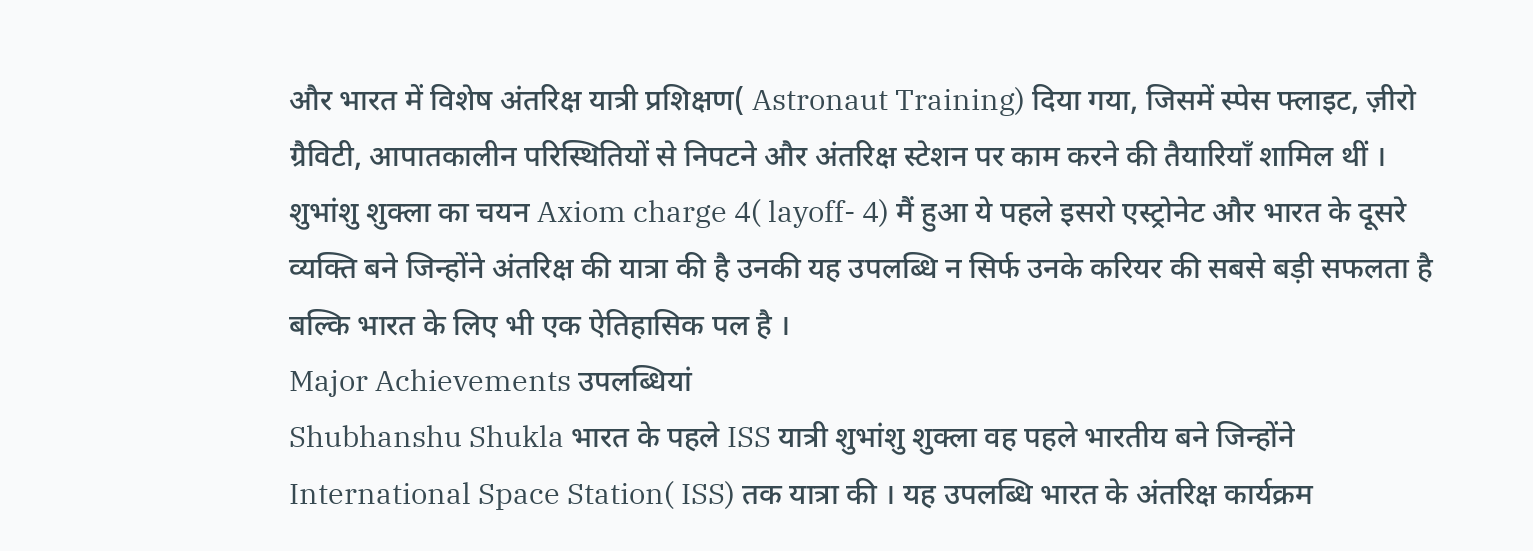और भारत में विशेष अंतरिक्ष यात्री प्रशिक्षण( Astronaut Training) दिया गया, जिसमें स्पेस फ्लाइट, ज़ीरो ग्रैविटी, आपातकालीन परिस्थितियों से निपटने और अंतरिक्ष स्टेशन पर काम करने की तैयारियाँ शामिल थीं । शुभांशु शुक्ला का चयन Axiom charge 4( layoff- 4) मैं हुआ ये पहले इसरो एस्ट्रोनेट और भारत के दूसरे व्यक्ति बने जिन्होंने अंतरिक्ष की यात्रा की है उनकी यह उपलब्धि न सिर्फ उनके करियर की सबसे बड़ी सफलता है बल्कि भारत के लिए भी एक ऐतिहासिक पल है ।
Major Achievements उपलब्धियां
Shubhanshu Shukla भारत के पहले ISS यात्री शुभांशु शुक्ला वह पहले भारतीय बने जिन्होंने International Space Station( ISS) तक यात्रा की । यह उपलब्धि भारत के अंतरिक्ष कार्यक्रम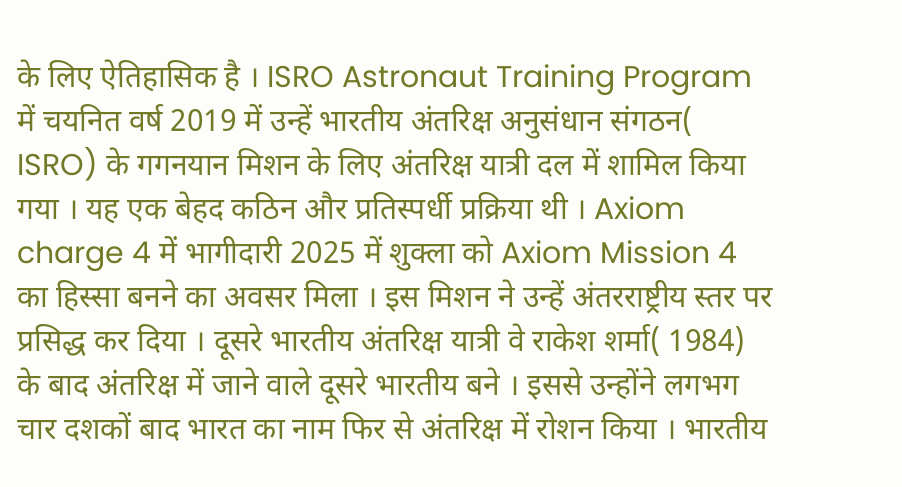के लिए ऐतिहासिक है । ISRO Astronaut Training Program में चयनित वर्ष 2019 में उन्हें भारतीय अंतरिक्ष अनुसंधान संगठन( ISRO) के गगनयान मिशन के लिए अंतरिक्ष यात्री दल में शामिल किया गया । यह एक बेहद कठिन और प्रतिस्पर्धी प्रक्रिया थी । Axiom charge 4 में भागीदारी 2025 में शुक्ला को Axiom Mission 4 का हिस्सा बनने का अवसर मिला । इस मिशन ने उन्हें अंतरराष्ट्रीय स्तर पर प्रसिद्ध कर दिया । दूसरे भारतीय अंतरिक्ष यात्री वे राकेश शर्मा( 1984) के बाद अंतरिक्ष में जाने वाले दूसरे भारतीय बने । इससे उन्होंने लगभग चार दशकों बाद भारत का नाम फिर से अंतरिक्ष में रोशन किया । भारतीय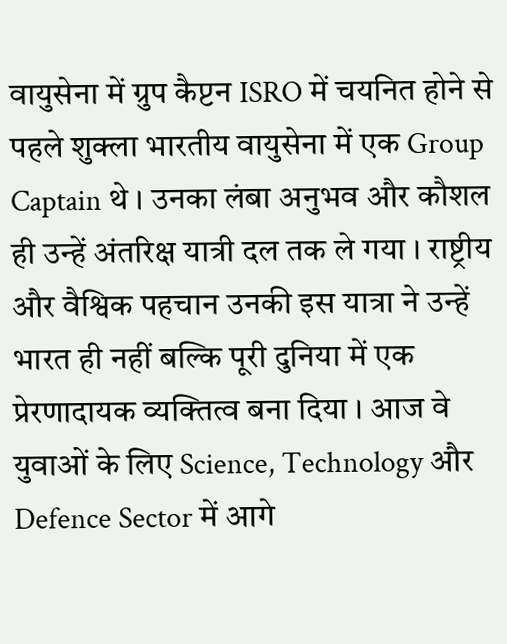वायुसेना में ग्रुप कैप्टन ISRO में चयनित होने से पहले शुक्ला भारतीय वायुसेना में एक Group Captain थे । उनका लंबा अनुभव और कौशल ही उन्हें अंतरिक्ष यात्री दल तक ले गया । राष्ट्रीय और वैश्विक पहचान उनकी इस यात्रा ने उन्हें भारत ही नहीं बल्कि पूरी दुनिया में एक प्रेरणादायक व्यक्तित्व बना दिया । आज वे युवाओं के लिए Science, Technology और Defence Sector में आगे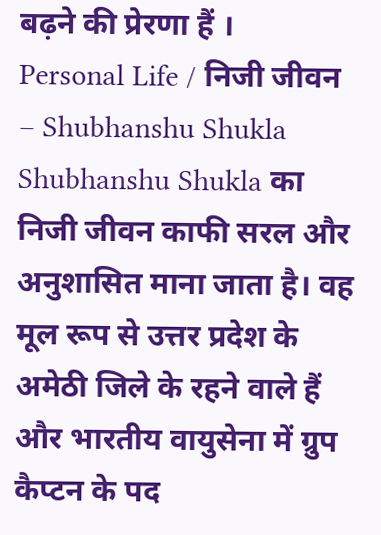बढ़ने की प्रेरणा हैं ।
Personal Life / निजी जीवन – Shubhanshu Shukla
Shubhanshu Shukla का निजी जीवन काफी सरल और अनुशासित माना जाता है। वह मूल रूप से उत्तर प्रदेश के अमेठी जिले के रहने वाले हैं और भारतीय वायुसेना में ग्रुप कैप्टन के पद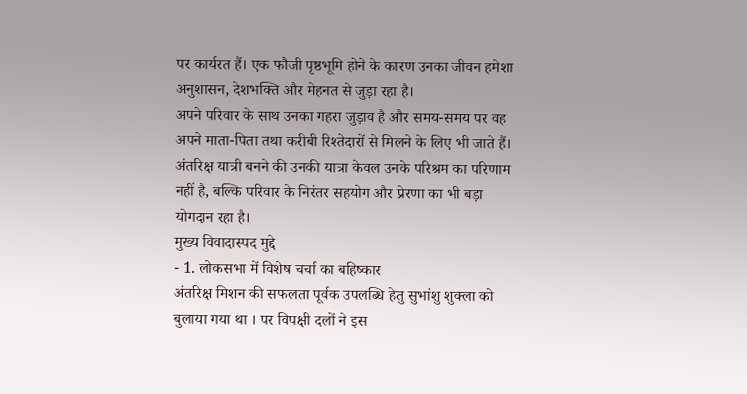पर कार्यरत हैं। एक फौजी पृष्ठभूमि होने के कारण उनका जीवन हमेशा अनुशासन, देशभक्ति और मेहनत से जुड़ा रहा है।
अपने परिवार के साथ उनका गहरा जुड़ाव है और समय-समय पर वह अपने माता-पिता तथा करीबी रिश्तेदारों से मिलने के लिए भी जाते हैं। अंतरिक्ष यात्री बनने की उनकी यात्रा केवल उनके परिश्रम का परिणाम नहीं है, बल्कि परिवार के निरंतर सहयोग और प्रेरणा का भी बड़ा योगदान रहा है।
मुख्य विवादास्पद मुद्दे
- 1. लोकसभा में विशेष चर्चा का बहिष्कार
अंतरिक्ष मिशन की सफलता पूर्वक उपलब्धि हेतु सुभांशु शुक्ला को बुलाया गया था । पर विपक्षी दलों ने इस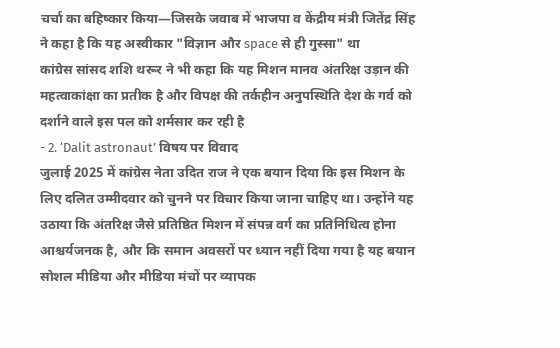चर्चा का बहिष्कार किया—जिसके जवाब में भाजपा व केंद्रीय मंत्री जितेंद्र सिंह ने कहा है कि यह अस्वीकार "विज्ञान और space से ही गुस्सा" था
कांग्रेस सांसद शशि थरूर ने भी कहा कि यह मिशन मानव अंतरिक्ष उड़ान की महत्वाकांक्षा का प्रतीक है और विपक्ष की तर्कहीन अनुपस्थिति देश के गर्व को दर्शाने वाले इस पल को शर्मसार कर रही है
- 2. ‘Dalit astronaut’ विषय पर विवाद
जुलाई 2025 में कांग्रेस नेता उदित राज ने एक बयान दिया कि इस मिशन के लिए दलित उम्मीदवार को चुनने पर विचार किया जाना चाहिए था। उन्होंने यह उठाया कि अंतरिक्ष जैसे प्रतिष्ठित मिशन में संपन्न वर्ग का प्रतिनिधित्व होना आश्चर्यजनक है, और कि समान अवसरों पर ध्यान नहीं दिया गया है यह बयान सोशल मीडिया और मीडिया मंचों पर व्यापक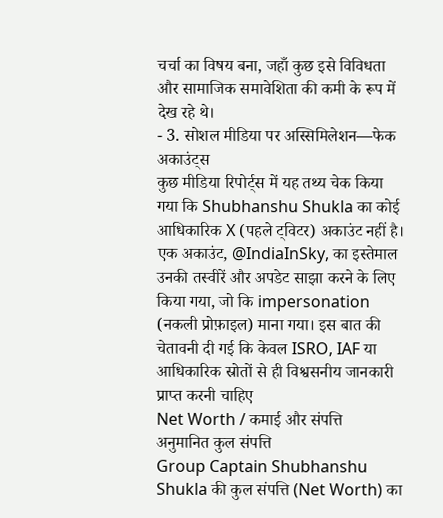चर्चा का विषय बना, जहाँ कुछ इसे विविधता और सामाजिक समावेशिता की कमी के रूप में देख रहे थे।
- 3. सोशल मीडिया पर अस्सिमिलेशन—फेक अकाउंट्स
कुछ मीडिया रिपोर्ट्स में यह तथ्य चेक किया गया कि Shubhanshu Shukla का कोई आधिकारिक X (पहले ट्विटर) अकाउंट नहीं है। एक अकाउंट, @IndiaInSky, का इस्तेमाल उनकी तस्वीरें और अपडेट साझा करने के लिए किया गया, जो कि impersonation (नकली प्रोफ़ाइल) माना गया। इस बात की चेतावनी दी गई कि केवल ISRO, IAF या आधिकारिक स्रोतों से ही विश्वसनीय जानकारी प्राप्त करनी चाहिए
Net Worth / कमाई और संपत्ति
अनुमानित कुल संपत्ति
Group Captain Shubhanshu Shukla की कुल संपत्ति (Net Worth) का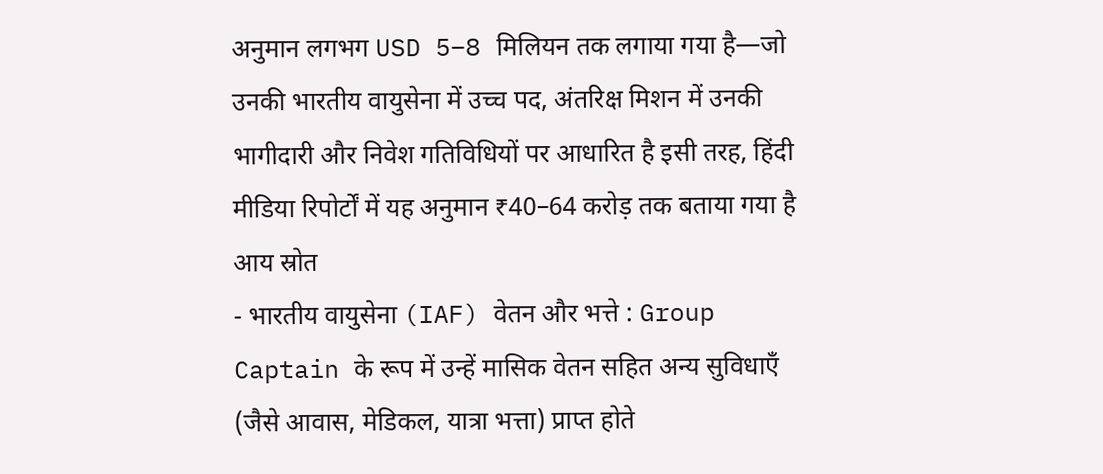अनुमान लगभग USD 5–8 मिलियन तक लगाया गया है—जो उनकी भारतीय वायुसेना में उच्च पद, अंतरिक्ष मिशन में उनकी भागीदारी और निवेश गतिविधियों पर आधारित है इसी तरह, हिंदी मीडिया रिपोर्टों में यह अनुमान ₹40–64 करोड़ तक बताया गया है
आय स्रोत
- भारतीय वायुसेना (IAF) वेतन और भत्ते : Group Captain के रूप में उन्हें मासिक वेतन सहित अन्य सुविधाएँ (जैसे आवास, मेडिकल, यात्रा भत्ता) प्राप्त होते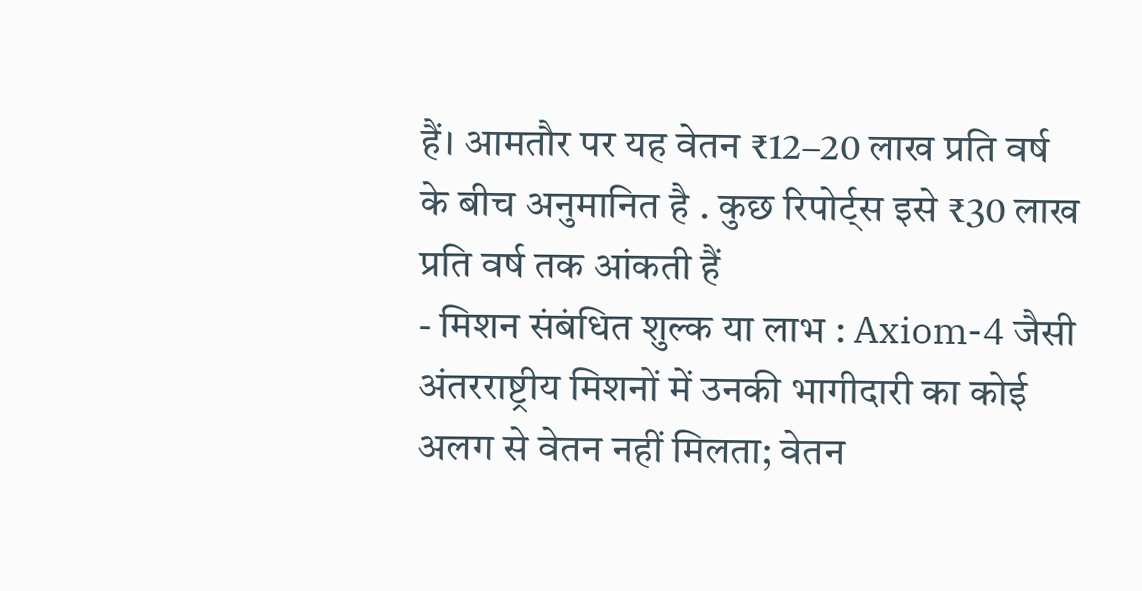हैं। आमतौर पर यह वेतन ₹12–20 लाख प्रति वर्ष के बीच अनुमानित है . कुछ रिपोर्ट्स इसे ₹30 लाख प्रति वर्ष तक आंकती हैं
- मिशन संबंधित शुल्क या लाभ : Axiom-4 जैसी अंतरराष्ट्रीय मिशनों में उनकी भागीदारी का कोई अलग से वेतन नहीं मिलता; वेतन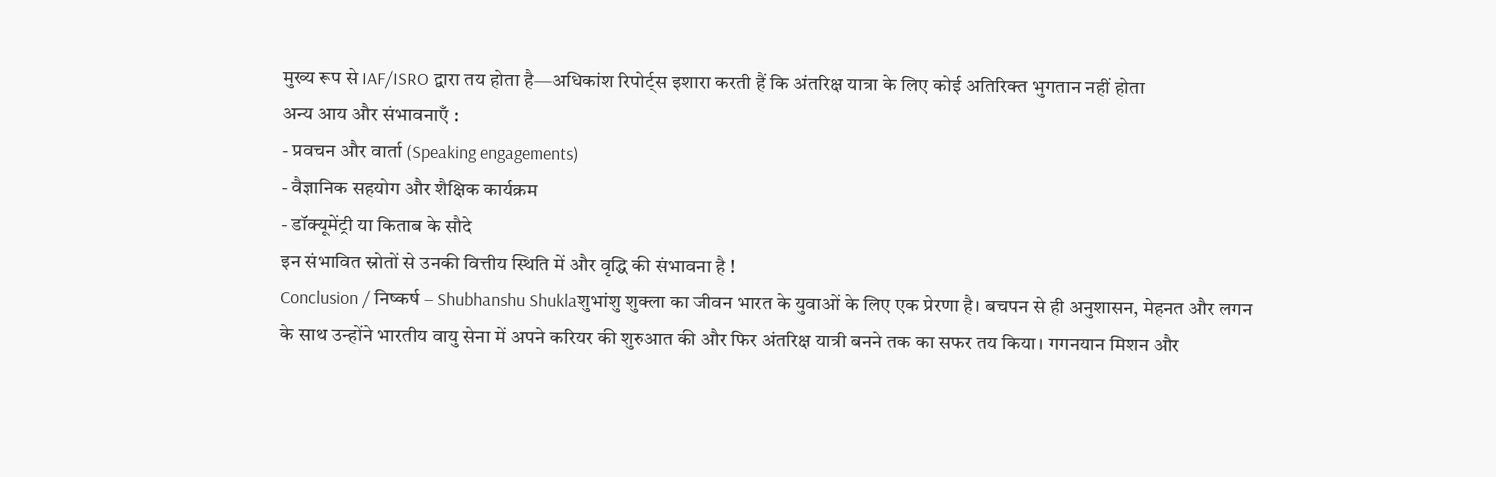मुख्य रूप से IAF/ISRO द्वारा तय होता है—अधिकांश रिपोर्ट्स इशारा करती हैं कि अंतरिक्ष यात्रा के लिए कोई अतिरिक्त भुगतान नहीं होता
अन्य आय और संभावनाएँ :
- प्रवचन और वार्ता (Speaking engagements)
- वैज्ञानिक सहयोग और शैक्षिक कार्यक्रम
- डॉक्यूमेंट्री या किताब के सौदे
इन संभावित स्रोतों से उनकी वित्तीय स्थिति में और वृद्धि की संभावना है !
Conclusion / निष्कर्ष – Shubhanshu Shuklaशुभांशु शुक्ला का जीवन भारत के युवाओं के लिए एक प्रेरणा है। बचपन से ही अनुशासन, मेहनत और लगन के साथ उन्होंने भारतीय वायु सेना में अपने करियर की शुरुआत की और फिर अंतरिक्ष यात्री बनने तक का सफर तय किया। गगनयान मिशन और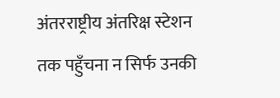अंतरराष्ट्रीय अंतरिक्ष स्टेशन तक पहुँचना न सिर्फ उनकी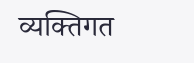व्यक्तिगत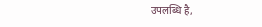उपलब्धि है,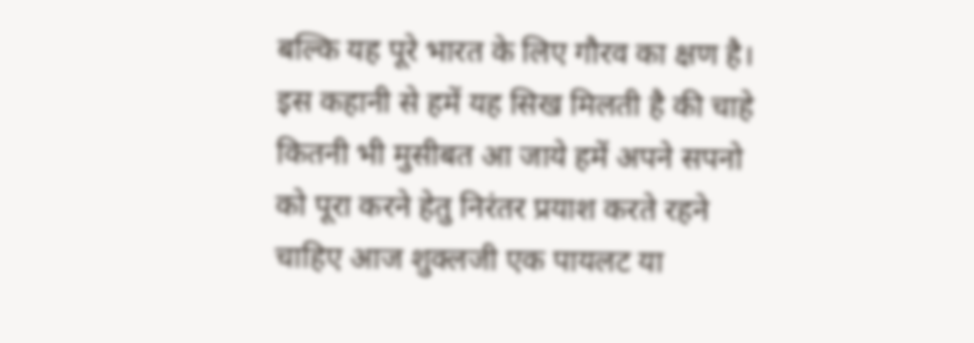बल्कि यह पूरे भारत के लिए गौरव का क्षण है।
इस कहानी से हमें यह सिख मिलती है की चाहे कितनी भी मुसीबत आ जाये हमें अपने सपनो को पूरा करने हेतु निरंतर प्रयाश करते रहने चाहिए आज शुक्लजी एक पायलट या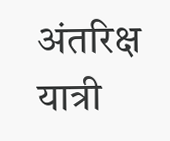अंतरिक्ष यात्री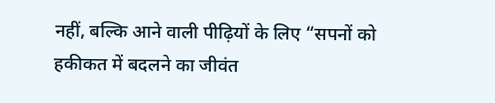नहीं, बल्कि आने वाली पीढ़ियों के लिए “सपनों को हकीकत में बदलने का जीवंत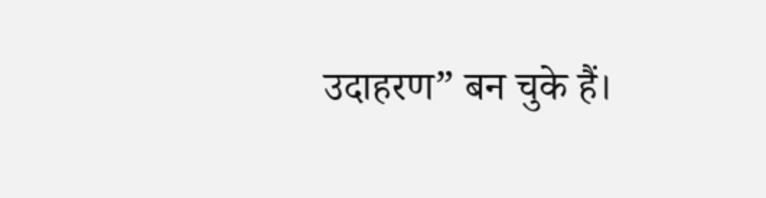उदाहरण” बन चुके हैं।